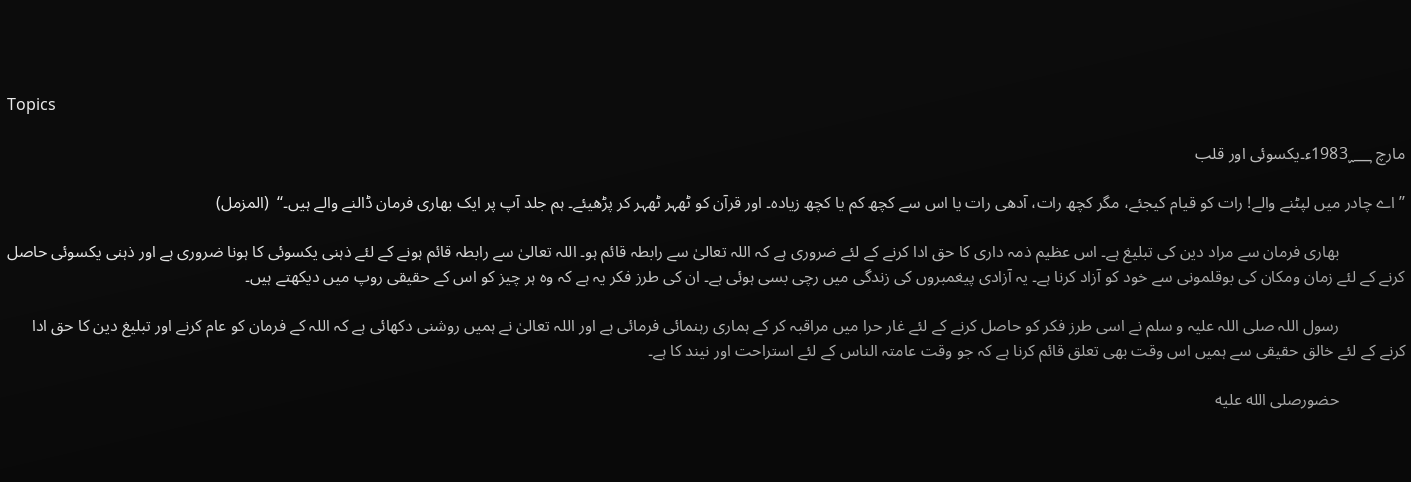Topics

مارچ 1983؁ء۔یکسوئی اور قلب

’’اے چادر میں لپٹنے والے! رات کو قیام کیجئے، مگر کچھ رات، آدھی رات یا اس سے کچھ کم یا کچھ زیادہ۔ اور قرآن کو ٹھہر ٹھہر کر پڑھیئے۔ ہم جلد آپ پر ایک بھاری فرمان ڈالنے والے ہیں۔‘‘  (المزمل)

                بھاری فرمان سے مراد دین کی تبلیغ ہے۔ اس عظیم ذمہ داری کا حق ادا کرنے کے لئے ضروری ہے کہ اللہ تعالیٰ سے رابطہ قائم ہو۔ اللہ تعالیٰ سے رابطہ قائم ہونے کے لئے ذہنی یکسوئی کا ہونا ضروری ہے اور ذہنی یکسوئی حاصل کرنے کے لئے زمان ومکان کی بوقلمونی سے خود کو آزاد کرنا ہے۔ یہ آزادی پیغمبروں کی زندگی میں رچی بسی ہوئی ہے۔ ان کی طرز فکر یہ ہے کہ وہ ہر چیز کو اس کے حقیقی روپ میں دیکھتے ہیں۔

                رسول اللہ صلی اللہ علیہ و سلم نے اسی طرز فکر کو حاصل کرنے کے لئے غار حرا میں مراقبہ کر کے ہماری رہنمائی فرمائی ہے اور اللہ تعالیٰ نے ہمیں روشنی دکھائی ہے کہ اللہ کے فرمان کو عام کرنے اور تبلیغ دین کا حق ادا کرنے کے لئے خالق حقیقی سے ہمیں اس وقت بھی تعلق قائم کرنا ہے کہ جو وقت عامتہ الناس کے لئے استراحت اور نیند کا ہے۔

                حضورصلى الله عليه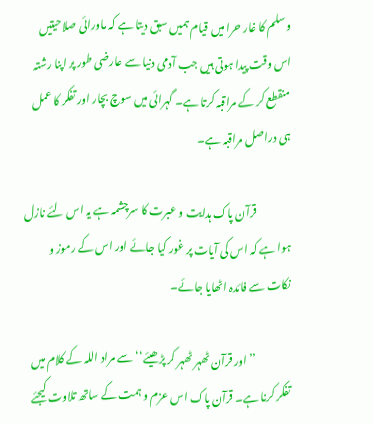وسلم کا غار حرا میں قیام ہمیں سبق دیتا ہے کہ ماورائی صلاحیتیں اس وقت پیدا ہوتی ہیں جب آدمی دنیا سے عارضی طور پر اپنا رشتہ منقطع کر کے مراقبہ کرتا ہے۔ گہرائی میں سوچ بچار اور تفکر کا عمل ہی دراصل مراقبہ ہے۔

                قرآن پاک ہدایت و عبرت کا سرچشمہ ہے یہ اس لئے نازل ہوا ہے کہ اس کی آیات پر غور کیا جائے اور اس کے رموز و نکات سے فائدہ اٹھایا جائے۔

                ’’اور قرآن ٹھہر ٹھہر کر پڑھیئے‘‘ سے مراد اللہ کے کلام میں تفکر کرنا ہے۔ قرآن پاک اس عزم و ہمت کے ساتھ تلاوت کیجئے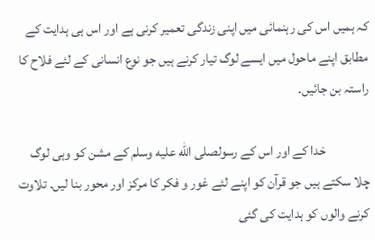کہ ہمیں اس کی رہنمائی میں اپنی زندگی تعمیر کرنی ہے اور اس ہی ہدایت کے مطابق اپنے ماحول میں ایسے لوگ تیار کرنے ہیں جو نوع انسانی کے لئے فلاح کا راستہ بن جائیں۔

                خدا کے اور اس کے رسولصلى الله عليه وسلم کے مشن کو وہی لوگ چلا سکتے ہیں جو قرآن کو اپنے لئے غور و فکر کا مرکز اور محور بنا لیں۔ تلاوت کرنے والوں کو ہدایت کی گئی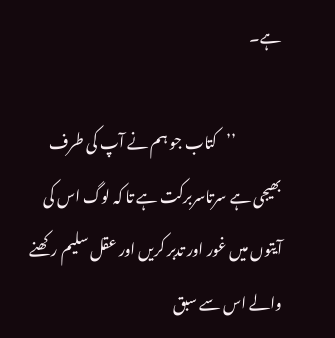ہے۔

                ’’کتاب جو ہم نے آپ کی طرف بھیجی ہے سرتاسربرکت ہے تا کہ لوگ اس کی آیتوں میں غور اور تدبر کریں اور عقل سلیم رکھنے والے اس سے سبق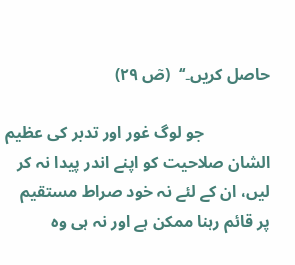حاصل کریں۔‘‘  (صٓ ۲۹)

                جو لوگ غور اور تدبر کی عظیم الشان صلاحیت کو اپنے اندر پیدا نہ کر لیں، ان کے لئے نہ خود صراط مستقیم پر قائم رہنا ممکن ہے اور نہ ہی وہ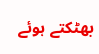بھٹکتے ہوئے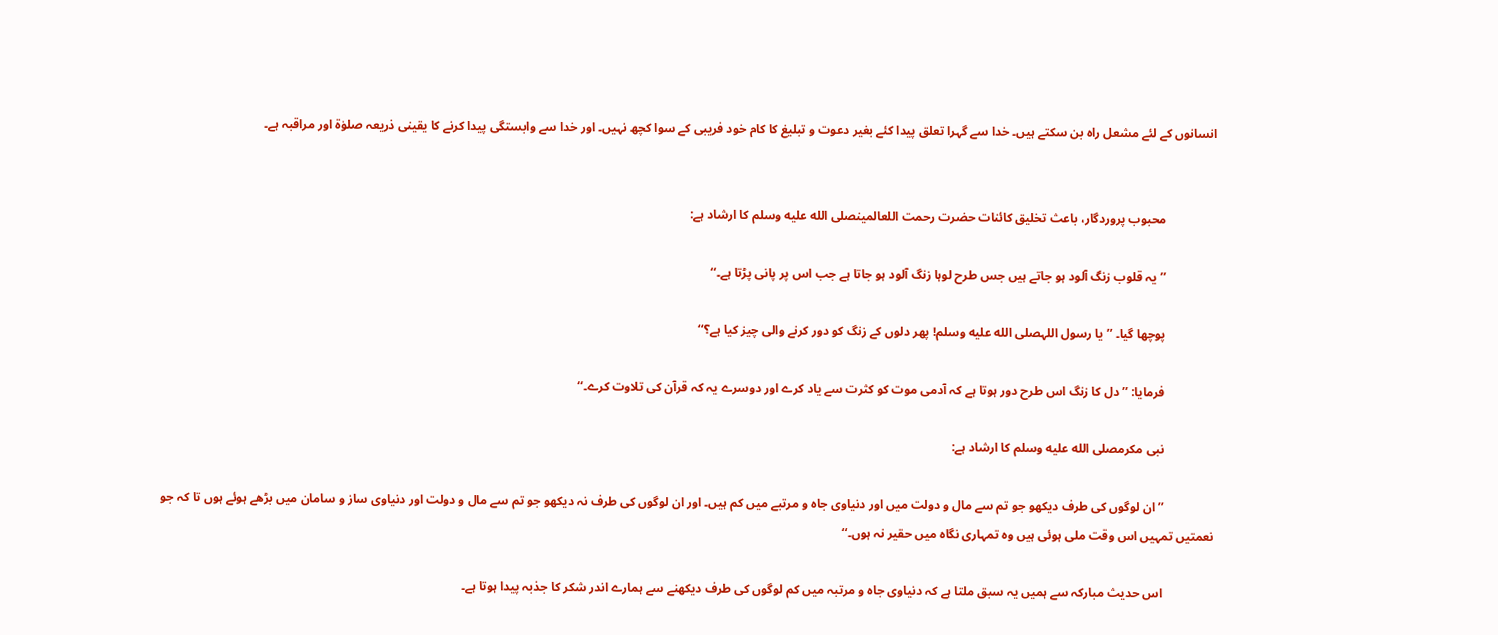انسانوں کے لئے مشعل راہ بن سکتے ہیں۔ خدا سے گہرا تعلق پیدا کئے بغیر دعوت و تبلیغ کا کام خود فریبی کے سوا کچھ نہیں۔ اور خدا سے وابستگی پیدا کرنے کا یقینی ذریعہ صلوٰۃ اور مراقبہ ہے۔


                محبوب پروردگار، باعث تخلیق کائنات حضرت رحمت اللعالمینصلى الله عليه وسلم کا ارشاد ہے:

                ’’یہ قلوب زنگ آلود ہو جاتے ہیں جس طرح لوہا زنگ آلود ہو جاتا ہے جب اس پر پانی پڑتا ہے۔‘‘

                پوچھا گیا۔ ’’یا رسول اللہصلى الله عليه وسلم! پھر دلوں کے زنگ کو دور کرنے والی چیز کیا ہے؟‘‘

                فرمایا: ’’دل کا زنگ اس طرح دور ہوتا ہے کہ آدمی موت کو کثرت سے یاد کرے اور دوسرے یہ کہ قرآن کی تلاوت کرے۔‘‘

                نبی مکرمصلى الله عليه وسلم کا ارشاد ہے:

                ’’ان لوگوں کی طرف دیکھو جو تم سے مال و دولت میں اور دنیاوی جاہ و مرتبے میں کم ہیں۔ اور ان لوگوں کی طرف نہ دیکھو جو تم سے مال و دولت اور دنیاوی ساز و سامان میں بڑھے ہوئے ہوں تا کہ جو نعمتیں تمہیں اس وقت ملی ہوئی ہیں وہ تمہاری نگاہ میں حقیر نہ ہوں۔‘‘

                اس حدیث مبارکہ سے ہمیں یہ سبق ملتا ہے کہ دنیاوی جاہ و مرتبہ میں کم لوگوں کی طرف دیکھنے سے ہمارے اندر شکر کا جذبہ پیدا ہوتا ہے۔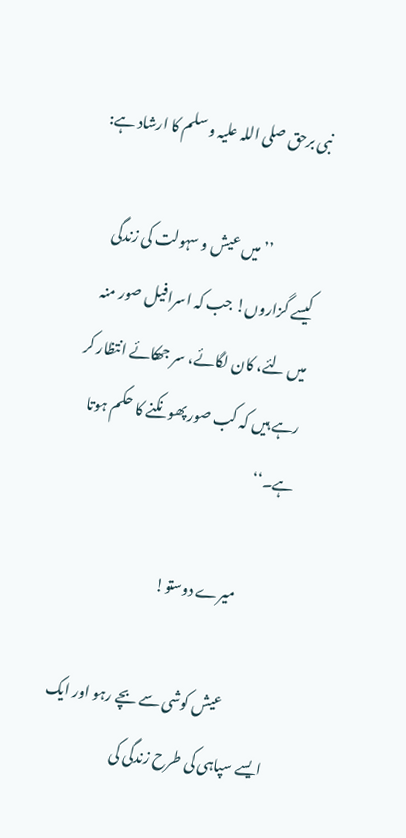نبی برحق صلی اللہ علیہ و سلم کا ارشاد ہے:

                ’’میں عیش و سہولت کی زندگی کیسے گزاروں! جب کہ اسرافیل صور منہ میں لئے، کان لگائے، سر جھکائے انتظار کر رہے ہیں کہ کب صور پھونکنے کا حکم ہوتا ہے۔‘‘

                میرے دوستو!

                عیش کوشی سے بچے رہو اور ایک ایسے سپاہی کی طرح زندگی کی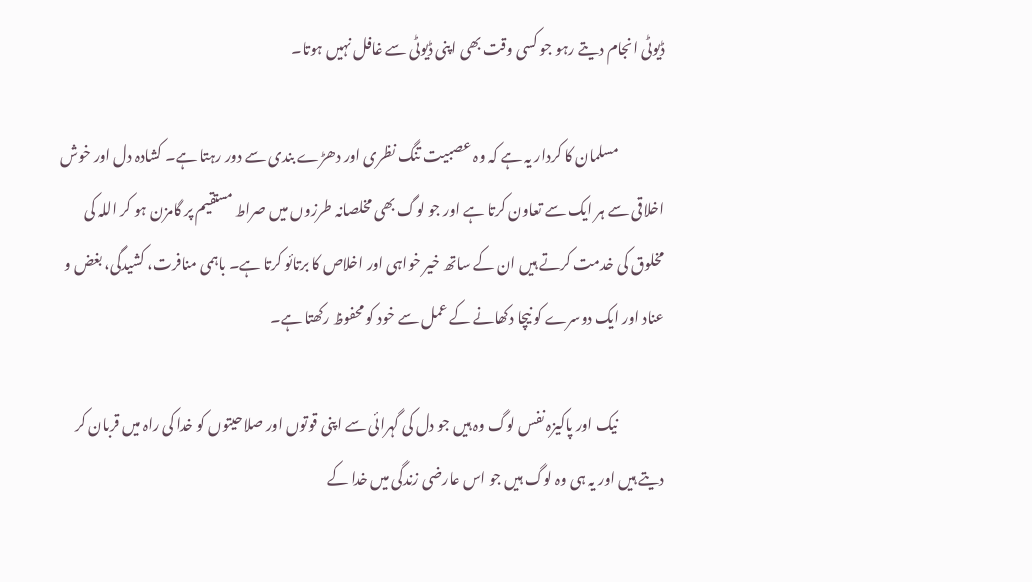ڈیوٹی انجام دیتے رہو جو کسی وقت بھی اپنی ڈیوٹی سے غافل نہیں ہوتا۔

                مسلمان کا کردار یہ ہے کہ وہ عصبیت تنگ نظری اور دھڑے بندی سے دور رہتا ہے۔ کشادہ دل اور خوش اخلاقی سے ہر ایک سے تعاون کرتا ہے اور جو لوگ بھی مخلصانہ طرزوں میں صراط مستقیم پر گامزن ہو کر اللہ کی مخلوق کی خدمت کرتے ہیں ان کے ساتھ خیر خواہی اور اخلاص کا برتائو کرتا ہے۔ باہمی منافرت، کشیدگی، بغض و عناد اور ایک دوسرے کو نیچا دکھانے کے عمل سے خود کو محفوظ رکھتا ہے۔

                نیک اور پاکیزہ نفس لوگ وہ ہیں جو دل کی گہرائی سے اپنی قوتوں اور صلاحیتوں کو خدا کی راہ میں قربان کر دیتے ہیں اور یہ ہی وہ لوگ ہیں جو اس عارضی زندگی میں خدا کے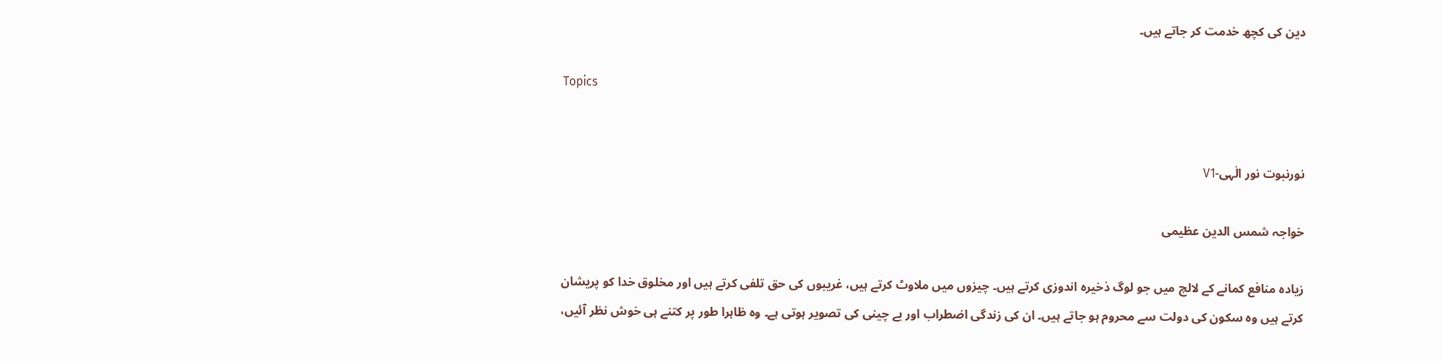دین کی کچھ خدمت کر جاتے ہیں۔

Topics


نورنبوت نور الٰہی-V1

خواجہ شمس الدین عظیمی

زیادہ منافع کمانے کے لالچ میں جو لوگ ذخیرہ اندوزی کرتے ہیں۔ چیزوں میں ملاوٹ کرتے ہیں، غریبوں کی حق تلفی کرتے ہیں اور مخلوق خدا کو پریشان کرتے ہیں وہ سکون کی دولت سے محروم ہو جاتے ہیں۔ ان کی زندگی اضطراب اور بے چینی کی تصویر ہوتی ہے۔ وہ ظاہرا طور پر کتنے ہی خوش نظر آئیں،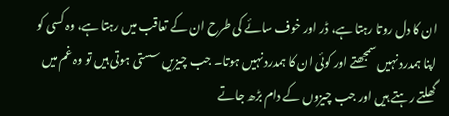ان کا دل روتا رہتا ہے، ڈر اور خوف سائے کی طرح ان کے تعاقب میں رہتا ہے، وہ کسی کو اپنا ہمدرد نہیں سمجھتے اور کوئی ان کا ہمدرد نہیں ہوتا۔ جب چیزیں سستی ہوتی ہیں تو وہ غم میں گھلتے رہتے ہیں اور جب چیزوں کے دام بڑھ جاتے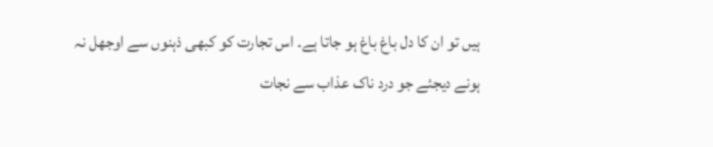ہیں تو ان کا دل باغ باغ ہو جاتا ہے۔ اس تجارت کو کبھی ذہنوں سے اوجھل نہ ہونے دیجئے جو درد ناک عذاب سے نجات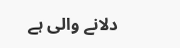دلانے والی ہے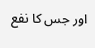اور جس کا نفع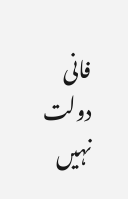فانی دولت نہیں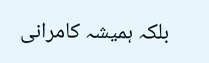بلکہ ہمیشہ کامرانی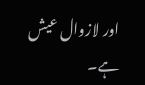اور لازوال عیش ہے۔